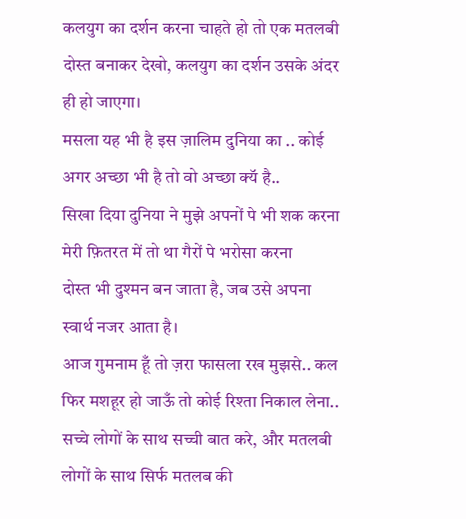कलयुग का दर्शन करना चाहते हो तो एक मतलबी दोस्त बनाकर देखो, कलयुग का दर्शन उसके अंदर ही हो जाएगा।
मसला यह भी है इस ज़ालिम दुनिया का .. कोई अगर अच्छा भी है तो वो अच्छा क्यॅ है..
सिखा दिया दुनिया ने मुझे अपनों पे भी शक करना मेरी फ़ितरत में तो था गैरों पे भरोसा करना
दोस्त भी दुश्मन बन जाता है, जब उसे अपना स्वार्थ नजर आता है।
आज गुमनाम हूँ तो ज़रा फासला रख मुझसे.. कल फिर मशहूर हो जाऊँ तो कोई रिश्ता निकाल लेना..
सच्चे लोगों के साथ सच्ची बात करे, और मतलबी लोगों के साथ सिर्फ मतलब की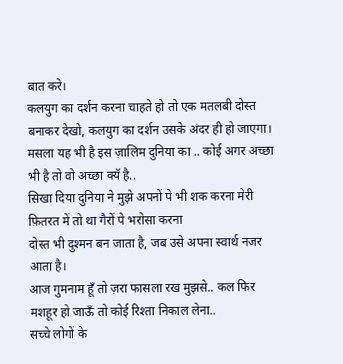बात करे।
कलयुग का दर्शन करना चाहते हो तो एक मतलबी दोस्त बनाकर देखो, कलयुग का दर्शन उसके अंदर ही हो जाएगा।
मसला यह भी है इस ज़ालिम दुनिया का .. कोई अगर अच्छा भी है तो वो अच्छा क्यॅ है..
सिखा दिया दुनिया ने मुझे अपनों पे भी शक करना मेरी फ़ितरत में तो था गैरों पे भरोसा करना
दोस्त भी दुश्मन बन जाता है, जब उसे अपना स्वार्थ नजर आता है।
आज गुमनाम हूँ तो ज़रा फासला रख मुझसे.. कल फिर मशहूर हो जाऊँ तो कोई रिश्ता निकाल लेना..
सच्चे लोगों के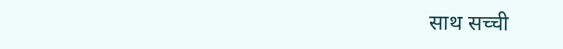साथ सच्ची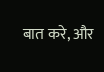बात करे, और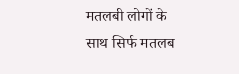मतलबी लोगों के साथ सिर्फ मतलब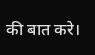की बात करे।